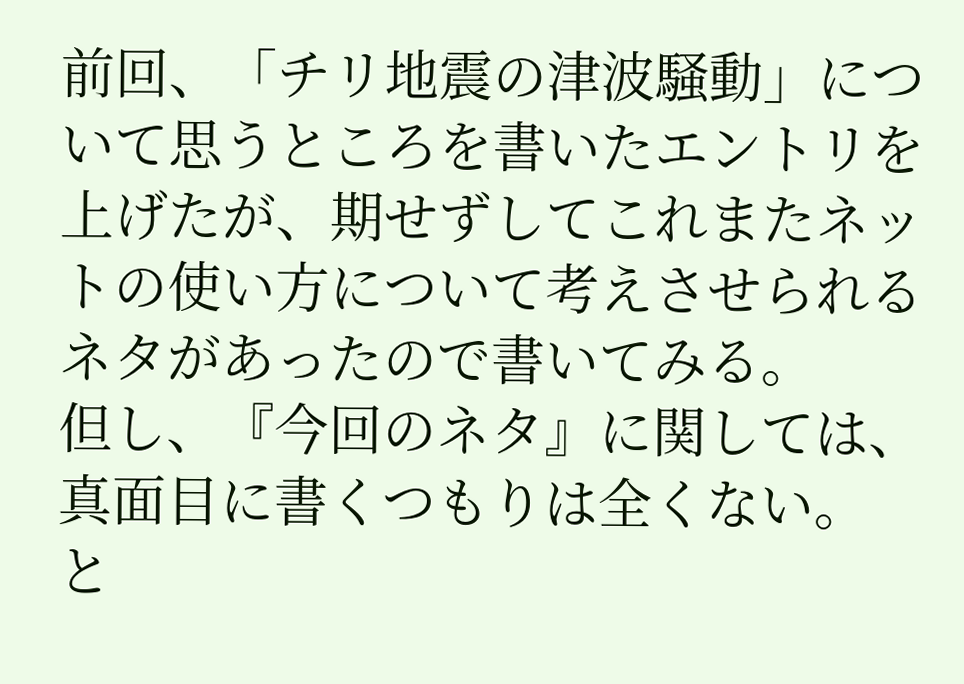前回、「チリ地震の津波騒動」について思うところを書いたエントリを上げたが、期せずしてこれまたネットの使い方について考えさせられるネタがあったので書いてみる。
但し、『今回のネタ』に関しては、真面目に書くつもりは全くない。
と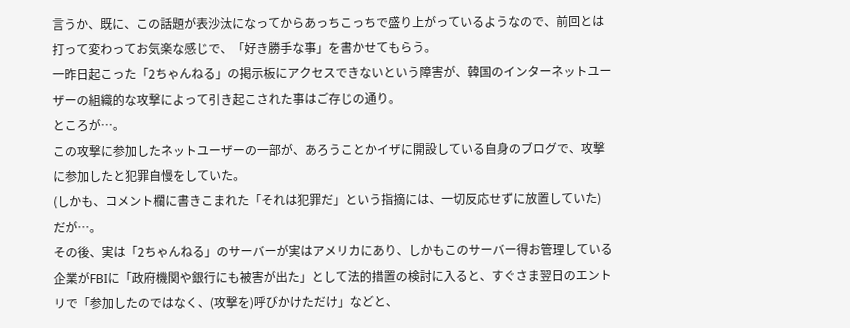言うか、既に、この話題が表沙汰になってからあっちこっちで盛り上がっているようなので、前回とは打って変わってお気楽な感じで、「好き勝手な事」を書かせてもらう。
一昨日起こった「2ちゃんねる」の掲示板にアクセスできないという障害が、韓国のインターネットユーザーの組織的な攻撃によって引き起こされた事はご存じの通り。
ところが…。
この攻撃に参加したネットユーザーの一部が、あろうことかイザに開設している自身のブログで、攻撃に参加したと犯罪自慢をしていた。
(しかも、コメント欄に書きこまれた「それは犯罪だ」という指摘には、一切反応せずに放置していた)
だが…。
その後、実は「2ちゃんねる」のサーバーが実はアメリカにあり、しかもこのサーバー得お管理している企業がFBIに「政府機関や銀行にも被害が出た」として法的措置の検討に入ると、すぐさま翌日のエントリで「参加したのではなく、(攻撃を)呼びかけただけ」などと、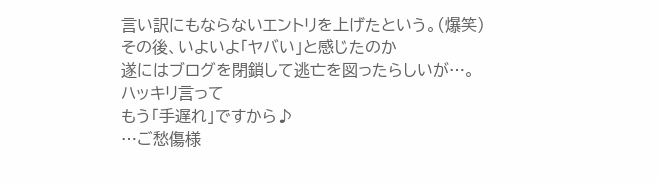言い訳にもならないエントリを上げたという。(爆笑)
その後、いよいよ「ヤバい」と感じたのか
遂にはブログを閉鎖して逃亡を図ったらしいが…。
ハッキリ言って
もう「手遅れ」ですから♪
…ご愁傷様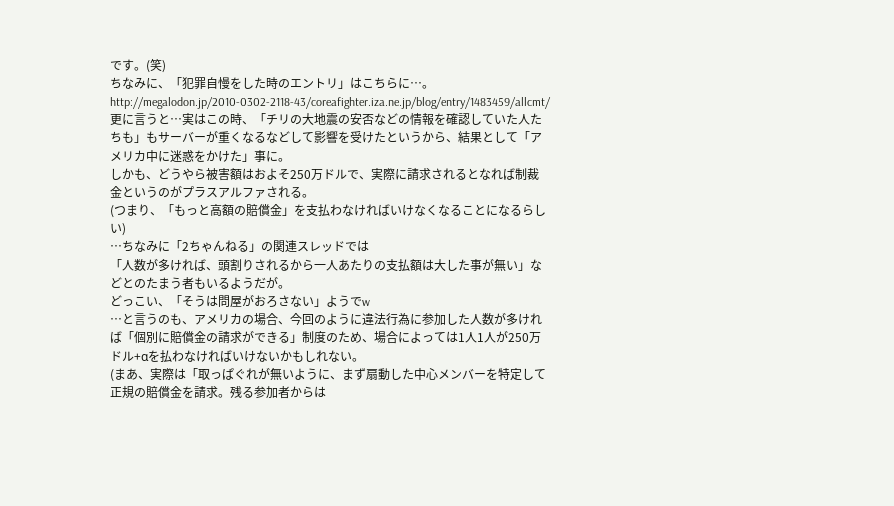です。(笑)
ちなみに、「犯罪自慢をした時のエントリ」はこちらに…。
http://megalodon.jp/2010-0302-2118-43/coreafighter.iza.ne.jp/blog/entry/1483459/allcmt/
更に言うと…実はこの時、「チリの大地震の安否などの情報を確認していた人たちも」もサーバーが重くなるなどして影響を受けたというから、結果として「アメリカ中に迷惑をかけた」事に。
しかも、どうやら被害額はおよそ250万ドルで、実際に請求されるとなれば制裁金というのがプラスアルファされる。
(つまり、「もっと高額の賠償金」を支払わなければいけなくなることになるらしい)
…ちなみに「2ちゃんねる」の関連スレッドでは
「人数が多ければ、頭割りされるから一人あたりの支払額は大した事が無い」などとのたまう者もいるようだが。
どっこい、「そうは問屋がおろさない」ようでw
…と言うのも、アメリカの場合、今回のように違法行為に参加した人数が多ければ「個別に賠償金の請求ができる」制度のため、場合によっては1人1人が250万ドル+αを払わなければいけないかもしれない。
(まあ、実際は「取っぱぐれが無いように、まず扇動した中心メンバーを特定して正規の賠償金を請求。残る参加者からは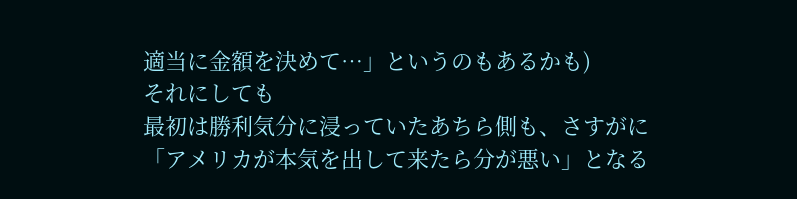適当に金額を決めて…」というのもあるかも)
それにしても
最初は勝利気分に浸っていたあちら側も、さすがに「アメリカが本気を出して来たら分が悪い」となる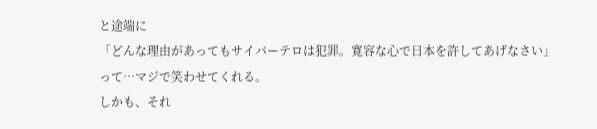と途端に
「どんな理由があってもサイバーテロは犯罪。寛容な心で日本を許してあげなさい」
って…マジで笑わせてくれる。
しかも、それ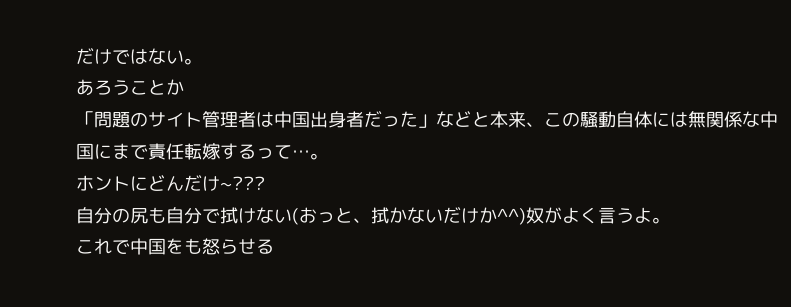だけではない。
あろうことか
「問題のサイト管理者は中国出身者だった」などと本来、この騒動自体には無関係な中国にまで責任転嫁するって…。
ホントにどんだけ~???
自分の尻も自分で拭けない(おっと、拭かないだけか^^)奴がよく言うよ。
これで中国をも怒らせる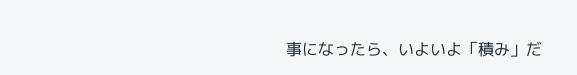事になったら、いよいよ「積み」だ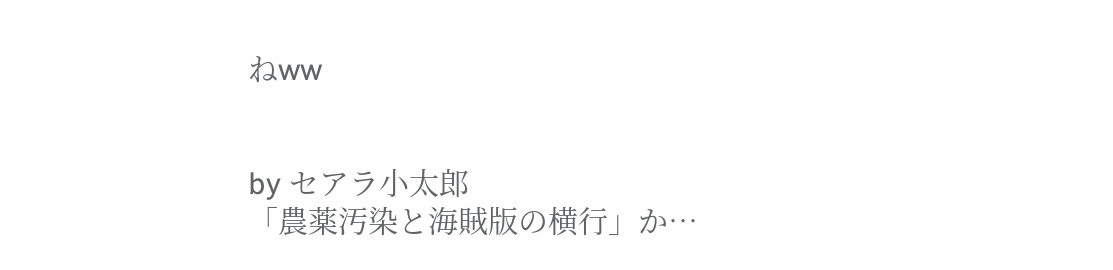ねww


by セアラ小太郎
「農薬汚染と海賊版の横行」か…